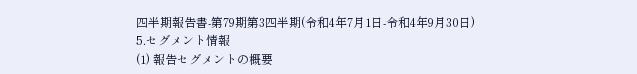四半期報告書-第79期第3四半期(令和4年7月1日-令和4年9月30日)
5.セグメント情報
(1) 報告セグメントの概要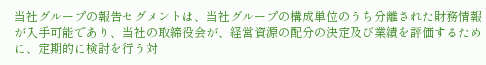当社グループの報告セグメントは、当社グループの構成単位のうち分離された財務情報が入手可能であり、当社の取締役会が、経営資源の配分の決定及び業績を評価するために、定期的に検討を行う対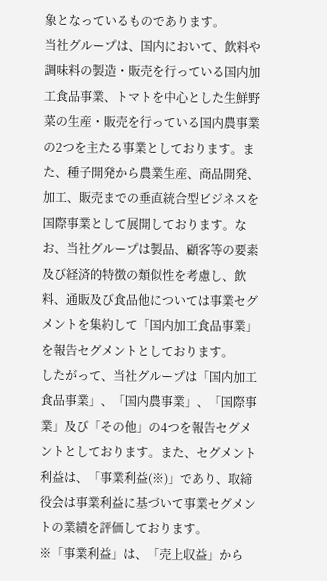象となっているものであります。
当社グループは、国内において、飲料や調味料の製造・販売を行っている国内加工食品事業、トマトを中心とした生鮮野菜の生産・販売を行っている国内農事業の2つを主たる事業としております。また、種子開発から農業生産、商品開発、加工、販売までの垂直統合型ビジネスを国際事業として展開しております。なお、当社グループは製品、顧客等の要素及び経済的特徴の類似性を考慮し、飲料、通販及び食品他については事業セグメントを集約して「国内加工食品事業」を報告セグメントとしております。
したがって、当社グループは「国内加工食品事業」、「国内農事業」、「国際事業」及び「その他」の4つを報告セグメントとしております。また、セグメント利益は、「事業利益(※)」であり、取締役会は事業利益に基づいて事業セグメントの業績を評価しております。
※「事業利益」は、「売上収益」から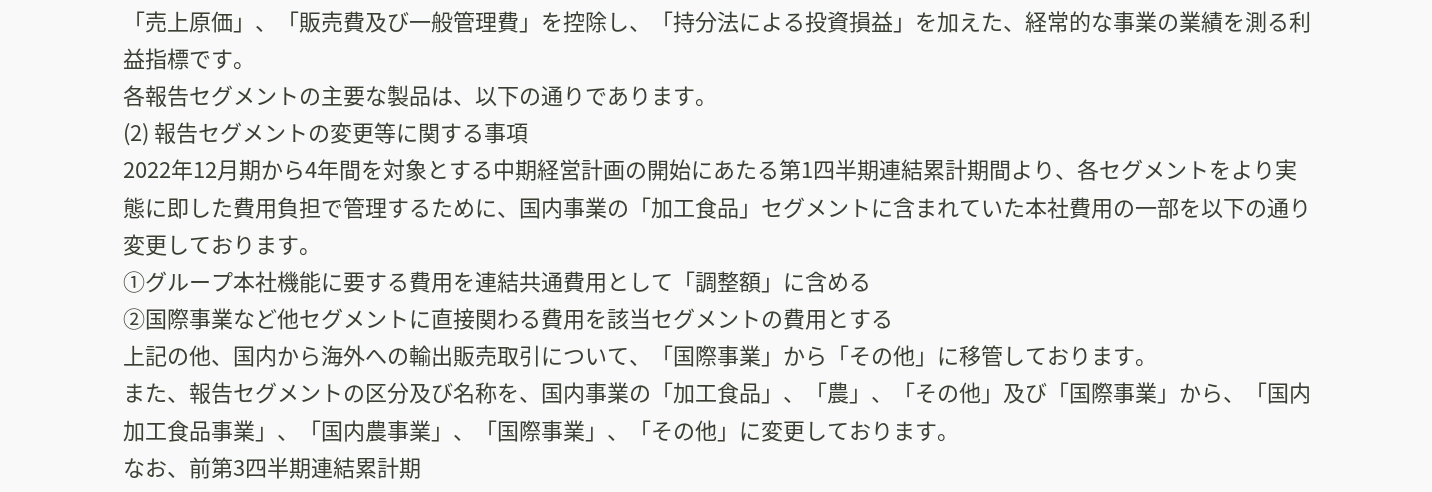「売上原価」、「販売費及び一般管理費」を控除し、「持分法による投資損益」を加えた、経常的な事業の業績を測る利益指標です。
各報告セグメントの主要な製品は、以下の通りであります。
(2) 報告セグメントの変更等に関する事項
2022年12月期から4年間を対象とする中期経営計画の開始にあたる第1四半期連結累計期間より、各セグメントをより実態に即した費用負担で管理するために、国内事業の「加工食品」セグメントに含まれていた本社費用の一部を以下の通り変更しております。
①グループ本社機能に要する費用を連結共通費用として「調整額」に含める
②国際事業など他セグメントに直接関わる費用を該当セグメントの費用とする
上記の他、国内から海外への輸出販売取引について、「国際事業」から「その他」に移管しております。
また、報告セグメントの区分及び名称を、国内事業の「加工食品」、「農」、「その他」及び「国際事業」から、「国内加工食品事業」、「国内農事業」、「国際事業」、「その他」に変更しております。
なお、前第3四半期連結累計期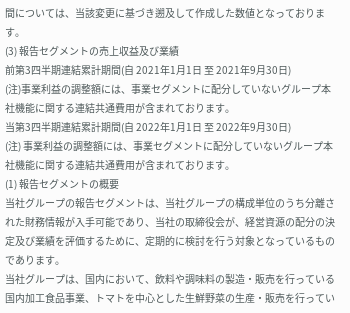間については、当該変更に基づき遡及して作成した数値となっております。
(3) 報告セグメントの売上収益及び業績
前第3四半期連結累計期間(自 2021年1月1日 至 2021年9月30日)
(注)事業利益の調整額には、事業セグメントに配分していないグループ本社機能に関する連結共通費用が含まれております。
当第3四半期連結累計期間(自 2022年1月1日 至 2022年9月30日)
(注) 事業利益の調整額には、事業セグメントに配分していないグループ本社機能に関する連結共通費用が含まれております。
(1) 報告セグメントの概要
当社グループの報告セグメントは、当社グループの構成単位のうち分離された財務情報が入手可能であり、当社の取締役会が、経営資源の配分の決定及び業績を評価するために、定期的に検討を行う対象となっているものであります。
当社グループは、国内において、飲料や調味料の製造・販売を行っている国内加工食品事業、トマトを中心とした生鮮野菜の生産・販売を行ってい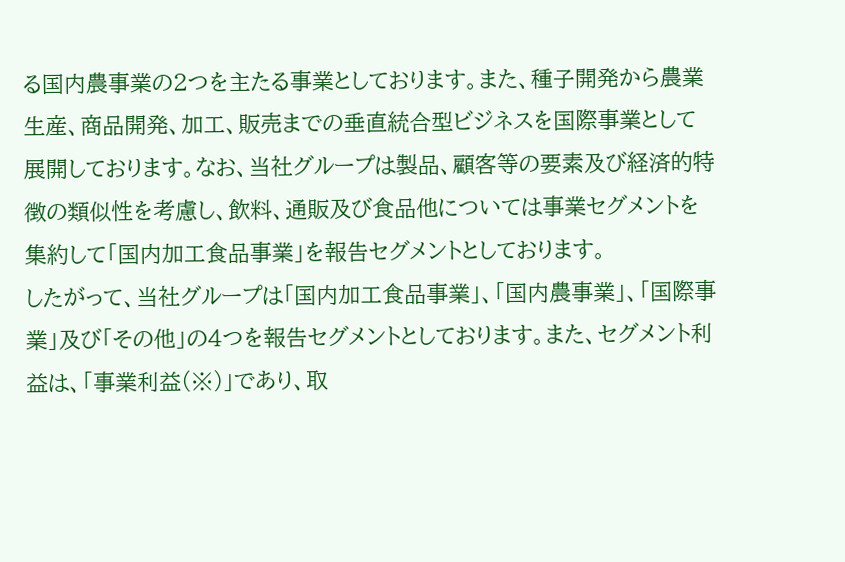る国内農事業の2つを主たる事業としております。また、種子開発から農業生産、商品開発、加工、販売までの垂直統合型ビジネスを国際事業として展開しております。なお、当社グループは製品、顧客等の要素及び経済的特徴の類似性を考慮し、飲料、通販及び食品他については事業セグメントを集約して「国内加工食品事業」を報告セグメントとしております。
したがって、当社グループは「国内加工食品事業」、「国内農事業」、「国際事業」及び「その他」の4つを報告セグメントとしております。また、セグメント利益は、「事業利益(※)」であり、取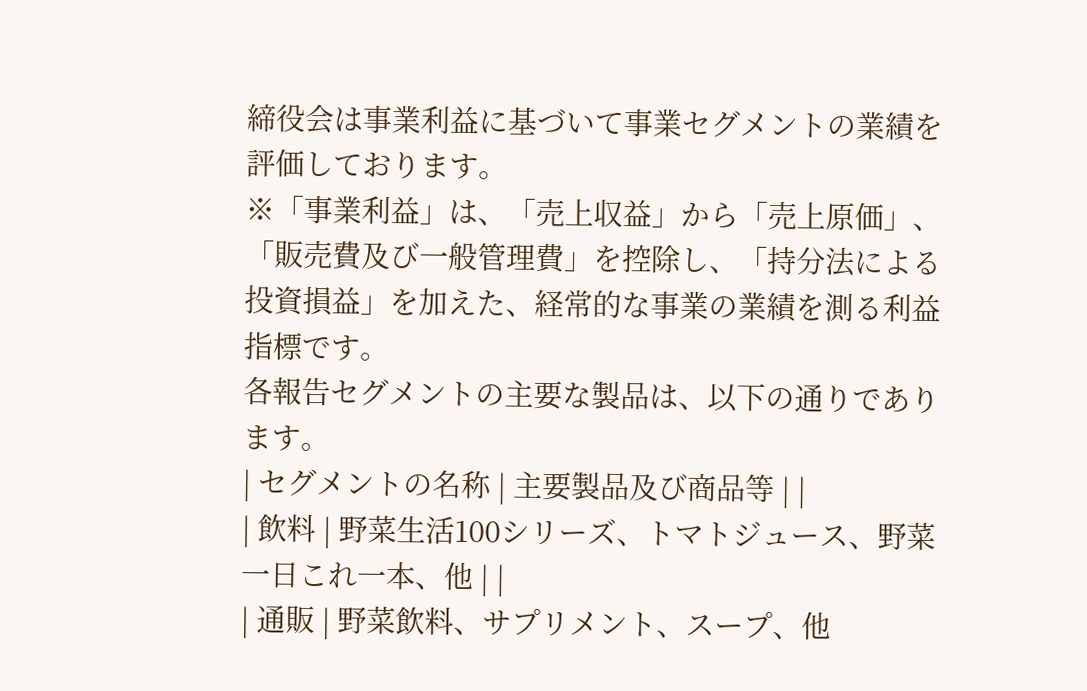締役会は事業利益に基づいて事業セグメントの業績を評価しております。
※「事業利益」は、「売上収益」から「売上原価」、「販売費及び一般管理費」を控除し、「持分法による投資損益」を加えた、経常的な事業の業績を測る利益指標です。
各報告セグメントの主要な製品は、以下の通りであります。
| セグメントの名称 | 主要製品及び商品等 | |
| 飲料 | 野菜生活100シリーズ、トマトジュース、野菜一日これ一本、他 | |
| 通販 | 野菜飲料、サプリメント、スープ、他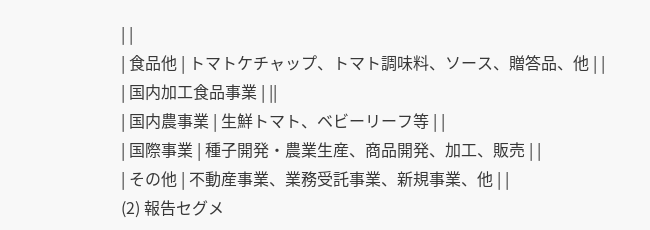| |
| 食品他 | トマトケチャップ、トマト調味料、ソース、贈答品、他 | |
| 国内加工食品事業 | ||
| 国内農事業 | 生鮮トマト、ベビーリーフ等 | |
| 国際事業 | 種子開発・農業生産、商品開発、加工、販売 | |
| その他 | 不動産事業、業務受託事業、新規事業、他 | |
(2) 報告セグメ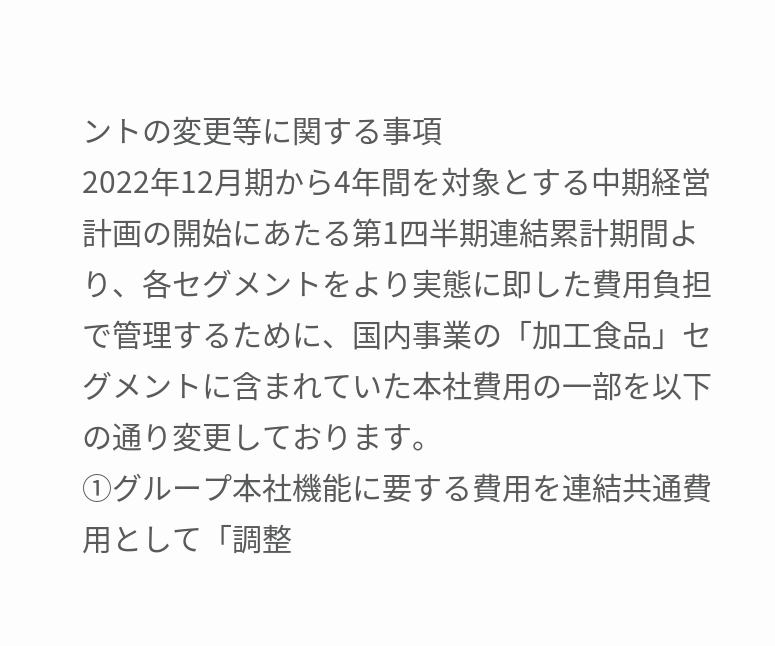ントの変更等に関する事項
2022年12月期から4年間を対象とする中期経営計画の開始にあたる第1四半期連結累計期間より、各セグメントをより実態に即した費用負担で管理するために、国内事業の「加工食品」セグメントに含まれていた本社費用の一部を以下の通り変更しております。
①グループ本社機能に要する費用を連結共通費用として「調整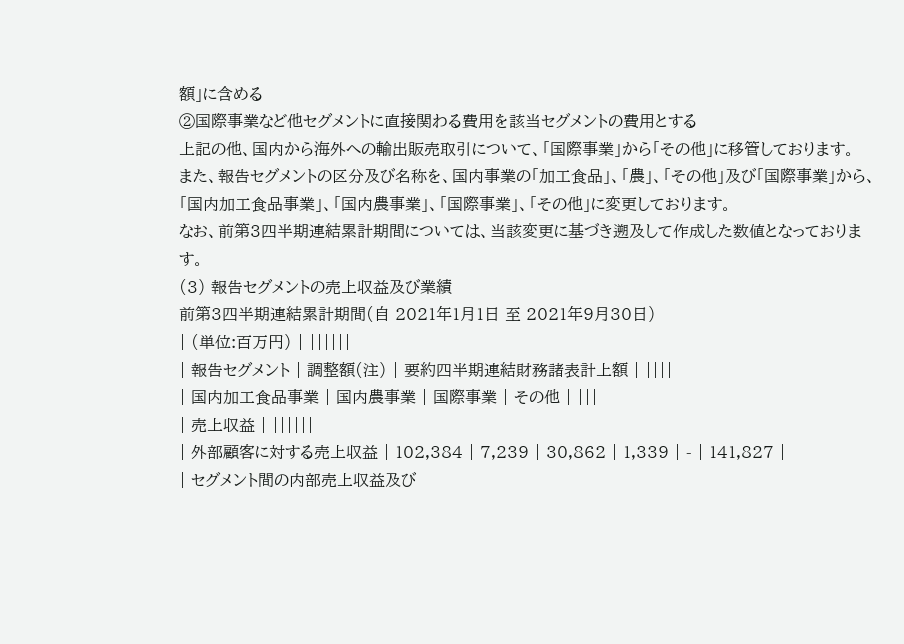額」に含める
②国際事業など他セグメントに直接関わる費用を該当セグメントの費用とする
上記の他、国内から海外への輸出販売取引について、「国際事業」から「その他」に移管しております。
また、報告セグメントの区分及び名称を、国内事業の「加工食品」、「農」、「その他」及び「国際事業」から、「国内加工食品事業」、「国内農事業」、「国際事業」、「その他」に変更しております。
なお、前第3四半期連結累計期間については、当該変更に基づき遡及して作成した数値となっております。
(3) 報告セグメントの売上収益及び業績
前第3四半期連結累計期間(自 2021年1月1日 至 2021年9月30日)
| (単位:百万円) | ||||||
| 報告セグメント | 調整額(注) | 要約四半期連結財務諸表計上額 | ||||
| 国内加工食品事業 | 国内農事業 | 国際事業 | その他 | |||
| 売上収益 | ||||||
| 外部顧客に対する売上収益 | 102,384 | 7,239 | 30,862 | 1,339 | - | 141,827 |
| セグメント間の内部売上収益及び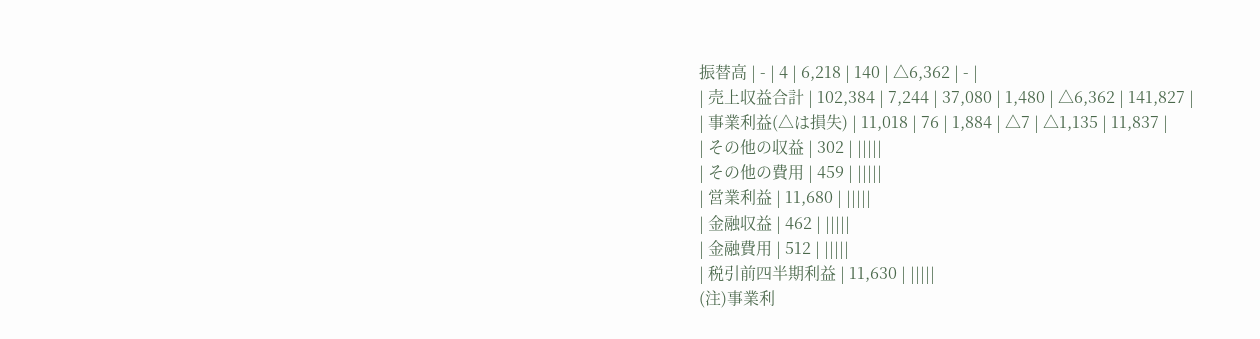振替高 | - | 4 | 6,218 | 140 | △6,362 | - |
| 売上収益合計 | 102,384 | 7,244 | 37,080 | 1,480 | △6,362 | 141,827 |
| 事業利益(△は損失) | 11,018 | 76 | 1,884 | △7 | △1,135 | 11,837 |
| その他の収益 | 302 | |||||
| その他の費用 | 459 | |||||
| 営業利益 | 11,680 | |||||
| 金融収益 | 462 | |||||
| 金融費用 | 512 | |||||
| 税引前四半期利益 | 11,630 | |||||
(注)事業利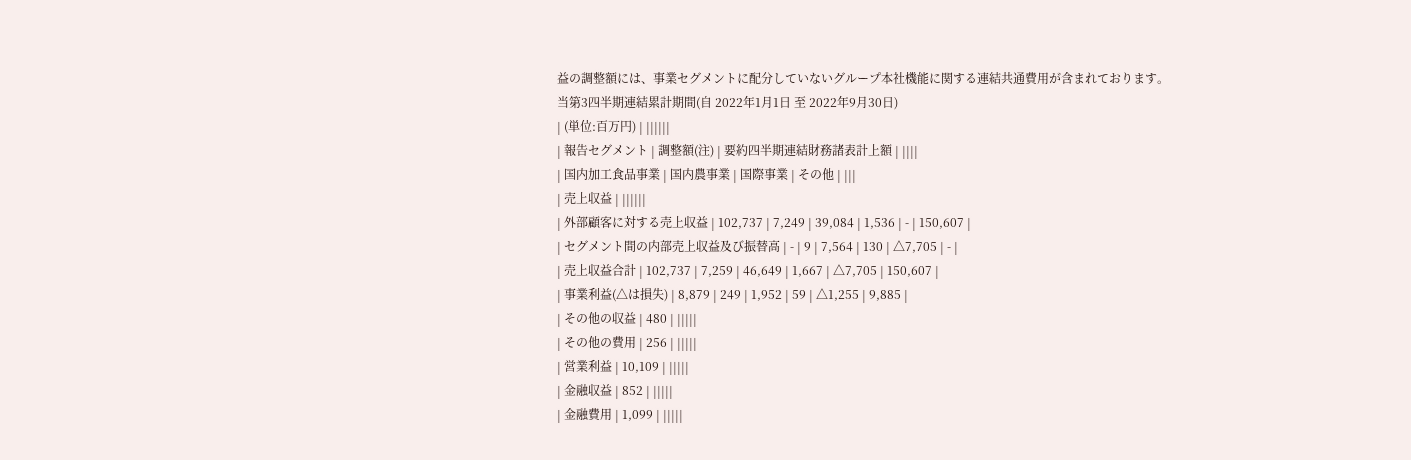益の調整額には、事業セグメントに配分していないグループ本社機能に関する連結共通費用が含まれております。
当第3四半期連結累計期間(自 2022年1月1日 至 2022年9月30日)
| (単位:百万円) | ||||||
| 報告セグメント | 調整額(注) | 要約四半期連結財務諸表計上額 | ||||
| 国内加工食品事業 | 国内農事業 | 国際事業 | その他 | |||
| 売上収益 | ||||||
| 外部顧客に対する売上収益 | 102,737 | 7,249 | 39,084 | 1,536 | - | 150,607 |
| セグメント間の内部売上収益及び振替高 | - | 9 | 7,564 | 130 | △7,705 | - |
| 売上収益合計 | 102,737 | 7,259 | 46,649 | 1,667 | △7,705 | 150,607 |
| 事業利益(△は損失) | 8,879 | 249 | 1,952 | 59 | △1,255 | 9,885 |
| その他の収益 | 480 | |||||
| その他の費用 | 256 | |||||
| 営業利益 | 10,109 | |||||
| 金融収益 | 852 | |||||
| 金融費用 | 1,099 | |||||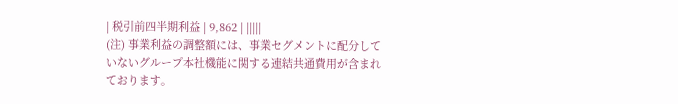| 税引前四半期利益 | 9,862 | |||||
(注) 事業利益の調整額には、事業セグメントに配分していないグループ本社機能に関する連結共通費用が含まれております。